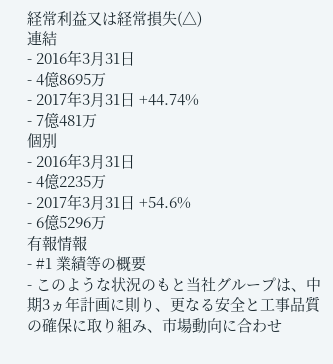経常利益又は経常損失(△)
連結
- 2016年3月31日
- 4億8695万
- 2017年3月31日 +44.74%
- 7億481万
個別
- 2016年3月31日
- 4億2235万
- 2017年3月31日 +54.6%
- 6億5296万
有報情報
- #1 業績等の概要
- このような状況のもと当社グループは、中期3ヵ年計画に則り、更なる安全と工事品質の確保に取り組み、市場動向に合わせ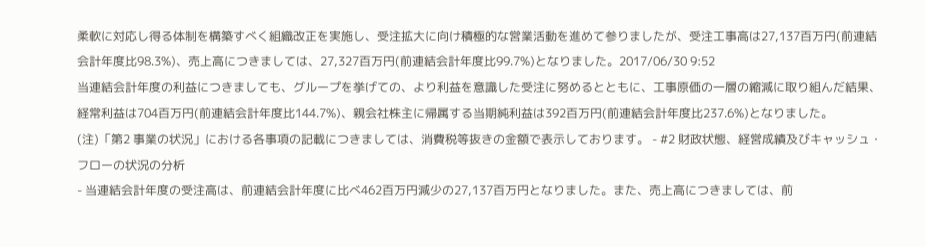柔軟に対応し得る体制を構築すべく組織改正を実施し、受注拡大に向け積極的な営業活動を進めて参りましたが、受注工事高は27,137百万円(前連結会計年度比98.3%)、売上高につきましては、27,327百万円(前連結会計年度比99.7%)となりました。2017/06/30 9:52
当連結会計年度の利益につきましても、グループを挙げての、より利益を意識した受注に努めるとともに、工事原価の一層の縮減に取り組んだ結果、経常利益は704百万円(前連結会計年度比144.7%)、親会社株主に帰属する当期純利益は392百万円(前連結会計年度比237.6%)となりました。
(注)「第2 事業の状況」における各事項の記載につきましては、消費税等抜きの金額で表示しております。 - #2 財政状態、経営成績及びキャッシュ・フローの状況の分析
- 当連結会計年度の受注高は、前連結会計年度に比べ462百万円減少の27,137百万円となりました。また、売上高につきましては、前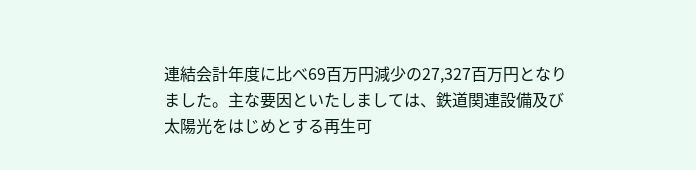連結会計年度に比べ69百万円減少の27,327百万円となりました。主な要因といたしましては、鉄道関連設備及び太陽光をはじめとする再生可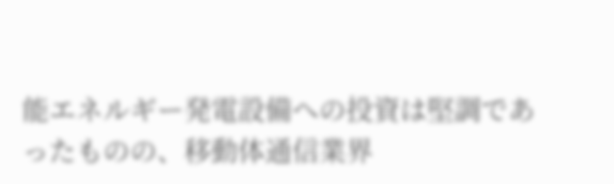能エネルギー発電設備への投資は堅調であったものの、移動体通信業界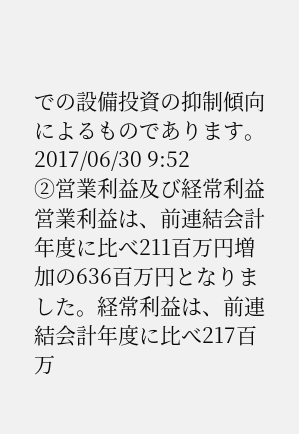での設備投資の抑制傾向によるものであります。2017/06/30 9:52
②営業利益及び経常利益
営業利益は、前連結会計年度に比べ211百万円増加の636百万円となりました。経常利益は、前連結会計年度に比べ217百万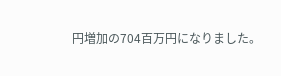円増加の704百万円になりました。